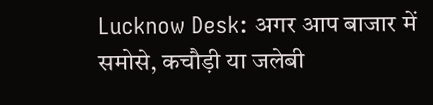Lucknow Desk: अगर आप बाजार में समोसे, कचौड़ी या जलेबी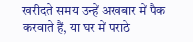खरीदते समय उन्हें अखबार में पैक करवाते हैं, या घर में पराठे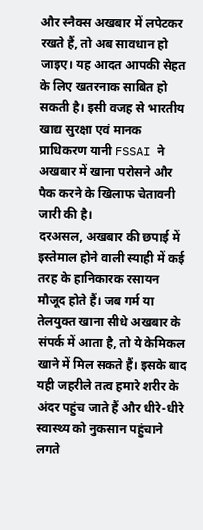और स्नैक्स अखबार में लपेटकर रखते हैं, तो अब सावधान हो जाइए। यह आदत आपकी सेहत के लिए खतरनाक साबित हो सकती है। इसी वजह से भारतीय खाद्य सुरक्षा एवं मानक प्राधिकरण यानी FSSAI ने अखबार में खाना परोसने और पैक करने के खिलाफ चेतावनी जारी की है।
दरअसल, अखबार की छपाई में इस्तेमाल होने वाली स्याही में कई तरह के हानिकारक रसायन मौजूद होते हैं। जब गर्म या तेलयुक्त खाना सीधे अखबार के संपर्क में आता है, तो ये केमिकल खाने में मिल सकते हैं। इसके बाद यही जहरीले तत्व हमारे शरीर के अंदर पहुंच जाते हैं और धीरे-धीरे स्वास्थ्य को नुकसान पहुंचाने लगते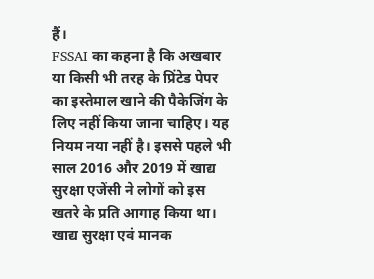हैं।
FSSAI का कहना है कि अखबार या किसी भी तरह के प्रिंटेड पेपर का इस्तेमाल खाने की पैकेजिंग के लिए नहीं किया जाना चाहिए। यह नियम नया नहीं है। इससे पहले भी साल 2016 और 2019 में खाद्य सुरक्षा एजेंसी ने लोगों को इस खतरे के प्रति आगाह किया था। खाद्य सुरक्षा एवं मानक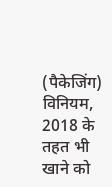(पैकेजिंग) विनियम, 2018 के तहत भी खाने को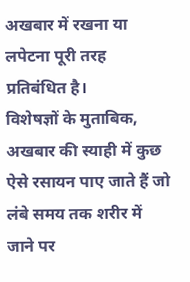अखबार में रखना या लपेटना पूरी तरह प्रतिबंधित है।
विशेषज्ञों के मुताबिक, अखबार की स्याही में कुछ ऐसे रसायन पाए जाते हैं जो लंबे समय तक शरीर में जाने पर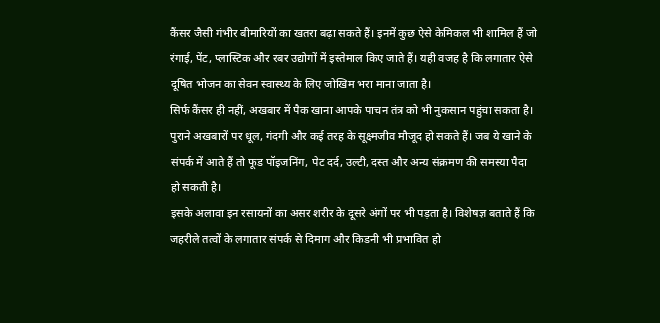कैंसर जैसी गंभीर बीमारियों का खतरा बढ़ा सकते हैं। इनमें कुछ ऐसे केमिकल भी शामिल हैं जो रंगाई, पेंट, प्लास्टिक और रबर उद्योगों में इस्तेमाल किए जाते हैं। यही वजह है कि लगातार ऐसे दूषित भोजन का सेवन स्वास्थ्य के लिए जोखिम भरा माना जाता है।
सिर्फ कैंसर ही नहीं, अखबार में पैक खाना आपके पाचन तंत्र को भी नुकसान पहुंचा सकता है। पुराने अखबारों पर धूल, गंदगी और कई तरह के सूक्ष्मजीव मौजूद हो सकते हैं। जब ये खाने के संपर्क में आते हैं तो फूड पॉइजनिंग, पेट दर्द, उल्टी, दस्त और अन्य संक्रमण की समस्या पैदा हो सकती है।
इसके अलावा इन रसायनों का असर शरीर के दूसरे अंगों पर भी पड़ता है। विशेषज्ञ बताते हैं कि जहरीले तत्वों के लगातार संपर्क से दिमाग और किडनी भी प्रभावित हो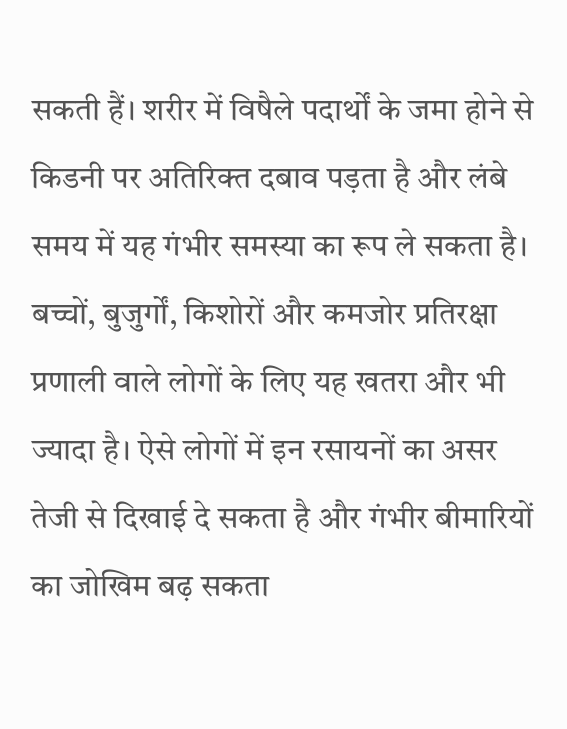सकती हैं। शरीर में विषैले पदार्थों के जमा होने से किडनी पर अतिरिक्त दबाव पड़ता है और लंबे समय में यह गंभीर समस्या का रूप ले सकता है।
बच्चों, बुजुर्गों, किशोरों और कमजोर प्रतिरक्षा प्रणाली वाले लोगों के लिए यह खतरा और भी ज्यादा है। ऐसे लोगों में इन रसायनों का असर तेजी से दिखाई दे सकता है और गंभीर बीमारियों का जोखिम बढ़ सकता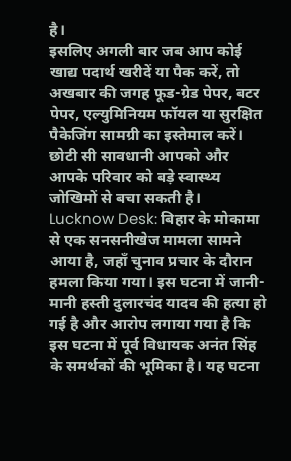है।
इसलिए अगली बार जब आप कोई खाद्य पदार्थ खरीदें या पैक करें, तो अखबार की जगह फूड-ग्रेड पेपर, बटर पेपर, एल्युमिनियम फॉयल या सुरक्षित पैकेजिंग सामग्री का इस्तेमाल करें। छोटी सी सावधानी आपको और आपके परिवार को बड़े स्वास्थ्य जोखिमों से बचा सकती है।
Lucknow Desk: बिहार के मोकामा से एक सनसनीखेज मामला सामने आया है, जहाँ चुनाव प्रचार के दौरान हमला किया गया। इस घटना में जानी-मानी हस्ती दुलारचंद यादव की हत्या हो गई है और आरोप लगाया गया है कि इस घटना में पूर्व विधायक अनंत सिंह के समर्थकों की भूमिका है। यह घटना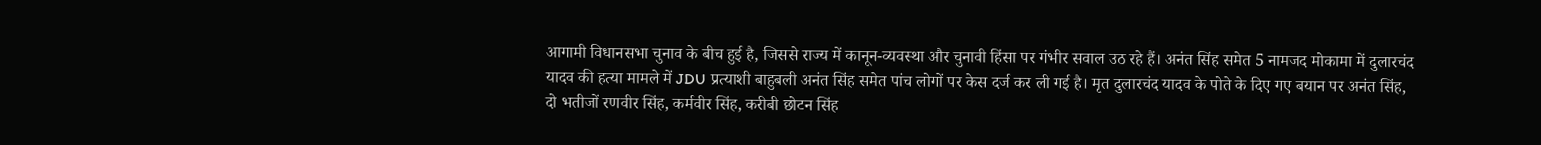आगामी विधानसभा चुनाव के बीच हुई है, जिससे राज्य में कानून-व्यवस्था और चुनावी हिंसा पर गंभीर सवाल उठ रहे हैं। अनंत सिंह समेत 5 नामजद मोकामा में दुलारचंद यादव की हत्या मामले में JDU प्रत्याशी बाहुबली अनंत सिंह समेत पांच लोगों पर केस दर्ज कर ली गई है। मृत दुलारचंद यादव के पोते के दिए गए बयान पर अनंत सिंह, दो भतीजों रणवीर सिंह, कर्मवीर सिंह, करीबी छोटन सिंह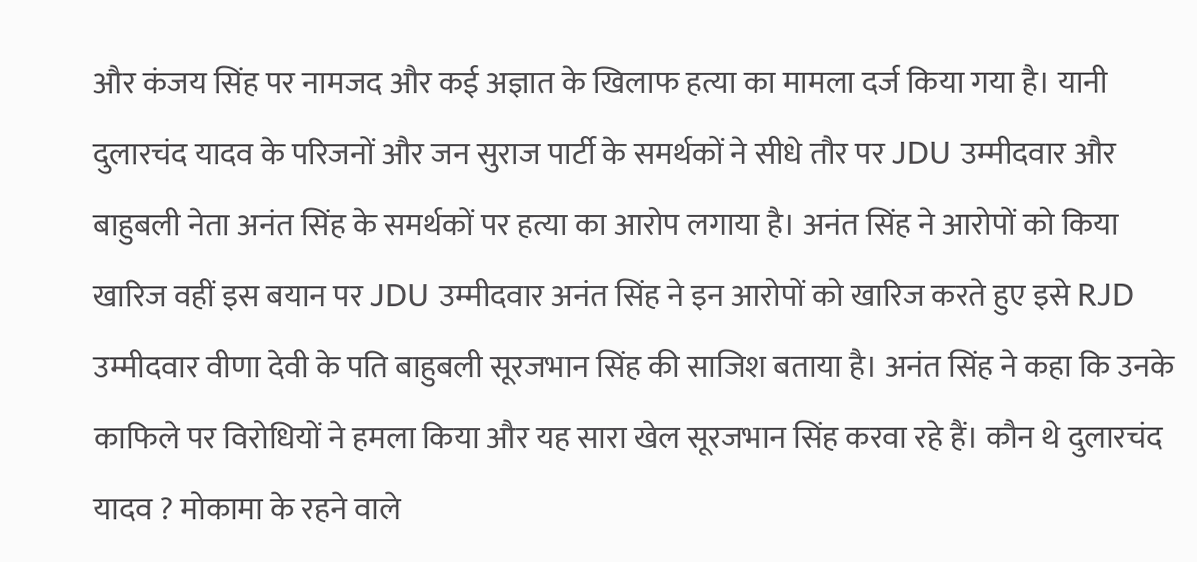और कंजय सिंह पर नामजद और कई अज्ञात के खिलाफ हत्या का मामला दर्ज किया गया है। यानी दुलारचंद यादव के परिजनों और जन सुराज पार्टी के समर्थकों ने सीधे तौर पर JDU उम्मीदवार और बाहुबली नेता अनंत सिंह के समर्थकों पर हत्या का आरोप लगाया है। अनंत सिंह ने आरोपों को किया खारिज वहीं इस बयान पर JDU उम्मीदवार अनंत सिंह ने इन आरोपों को खारिज करते हुए इसे RJD उम्मीदवार वीणा देवी के पति बाहुबली सूरजभान सिंह की साजिश बताया है। अनंत सिंह ने कहा कि उनके काफिले पर विरोधियों ने हमला किया और यह सारा खेल सूरजभान सिंह करवा रहे हैं। कौन थे दुलारचंद यादव ? मोकामा के रहने वाले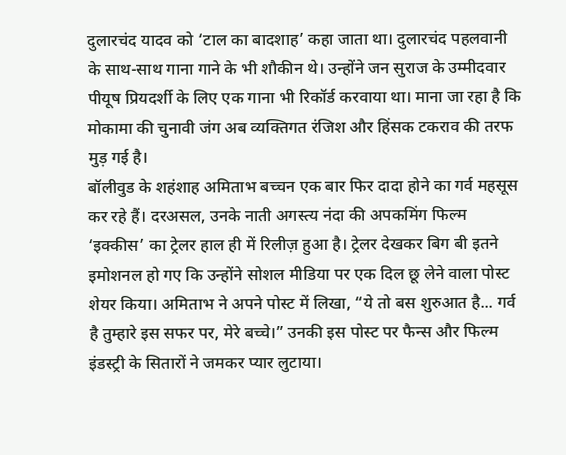दुलारचंद यादव को ‘टाल का बादशाह’ कहा जाता था। दुलारचंद पहलवानी के साथ-साथ गाना गाने के भी शौकीन थे। उन्होंने जन सुराज के उम्मीदवार पीयूष प्रियदर्शी के लिए एक गाना भी रिकॉर्ड करवाया था। माना जा रहा है कि मोकामा की चुनावी जंग अब व्यक्तिगत रंजिश और हिंसक टकराव की तरफ मुड़ गई है।
बॉलीवुड के शहंशाह अमिताभ बच्चन एक बार फिर दादा होने का गर्व महसूस कर रहे हैं। दरअसल, उनके नाती अगस्त्य नंदा की अपकमिंग फिल्म ‘इक्कीस’ का ट्रेलर हाल ही में रिलीज़ हुआ है। ट्रेलर देखकर बिग बी इतने इमोशनल हो गए कि उन्होंने सोशल मीडिया पर एक दिल छू लेने वाला पोस्ट शेयर किया। अमिताभ ने अपने पोस्ट में लिखा, “ये तो बस शुरुआत है... गर्व है तुम्हारे इस सफर पर, मेरे बच्चे।” उनकी इस पोस्ट पर फैन्स और फिल्म इंडस्ट्री के सितारों ने जमकर प्यार लुटाया।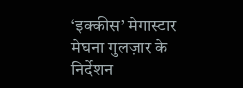‘इक्कीस’ मेगास्टार मेघना गुलज़ार के निर्देशन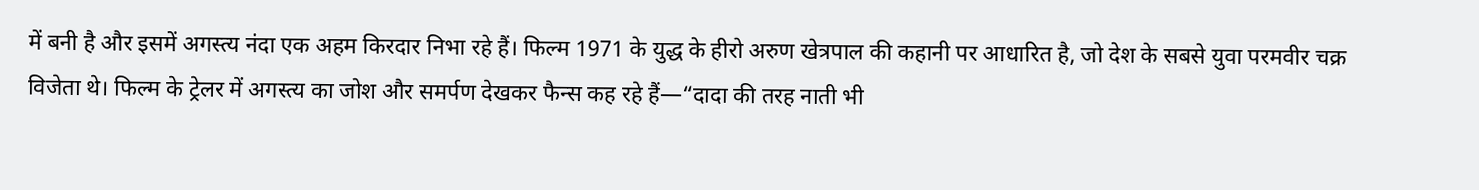में बनी है और इसमें अगस्त्य नंदा एक अहम किरदार निभा रहे हैं। फिल्म 1971 के युद्ध के हीरो अरुण खेत्रपाल की कहानी पर आधारित है, जो देश के सबसे युवा परमवीर चक्र विजेता थे। फिल्म के ट्रेलर में अगस्त्य का जोश और समर्पण देखकर फैन्स कह रहे हैं—“दादा की तरह नाती भी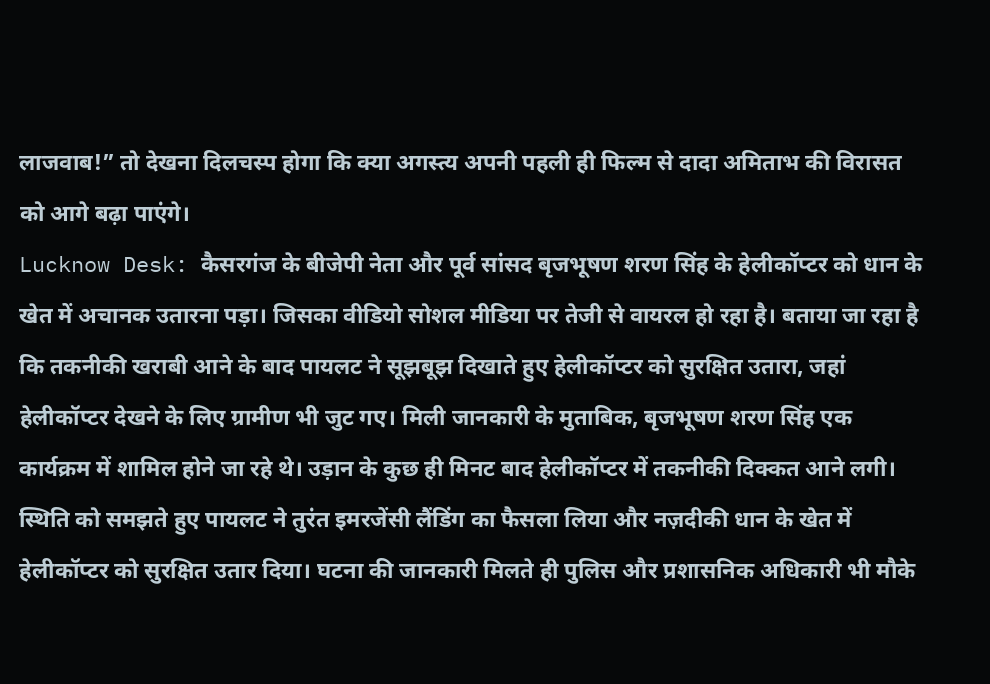लाजवाब!” तो देखना दिलचस्प होगा कि क्या अगस्त्य अपनी पहली ही फिल्म से दादा अमिताभ की विरासत को आगे बढ़ा पाएंगे।
Lucknow Desk: कैसरगंज के बीजेपी नेता और पूर्व सांसद बृजभूषण शरण सिंह के हेलीकॉप्टर को धान के खेत में अचानक उतारना पड़ा। जिसका वीडियो सोशल मीडिया पर तेजी से वायरल हो रहा है। बताया जा रहा है कि तकनीकी खराबी आने के बाद पायलट ने सूझबूझ दिखाते हुए हेलीकॉप्टर को सुरक्षित उतारा, जहां हेलीकॉप्टर देखने के लिए ग्रामीण भी जुट गए। मिली जानकारी के मुताबिक, बृजभूषण शरण सिंह एक कार्यक्रम में शामिल होने जा रहे थे। उड़ान के कुछ ही मिनट बाद हेलीकॉप्टर में तकनीकी दिक्कत आने लगी। स्थिति को समझते हुए पायलट ने तुरंत इमरजेंसी लैंडिंग का फैसला लिया और नज़दीकी धान के खेत में हेलीकॉप्टर को सुरक्षित उतार दिया। घटना की जानकारी मिलते ही पुलिस और प्रशासनिक अधिकारी भी मौके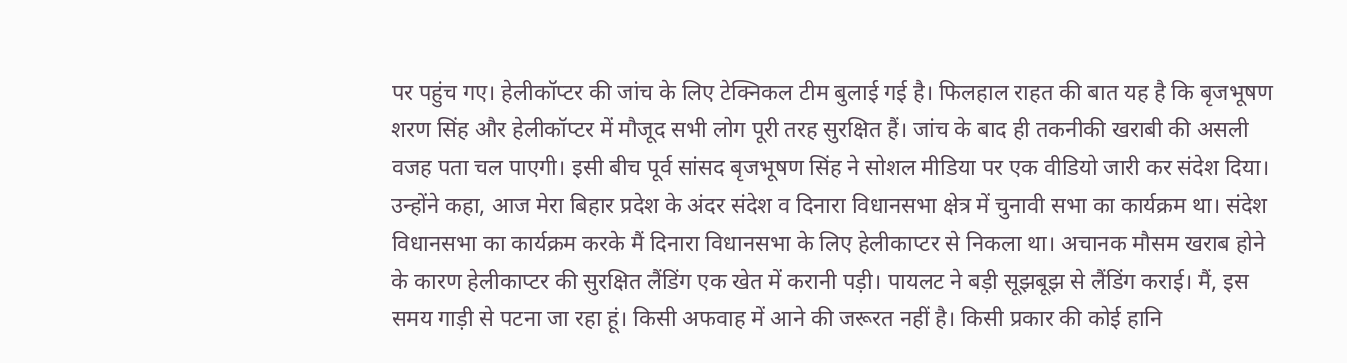पर पहुंच गए। हेलीकॉप्टर की जांच के लिए टेक्निकल टीम बुलाई गई है। फिलहाल राहत की बात यह है कि बृजभूषण शरण सिंह और हेलीकॉप्टर में मौजूद सभी लोग पूरी तरह सुरक्षित हैं। जांच के बाद ही तकनीकी खराबी की असली वजह पता चल पाएगी। इसी बीच पूर्व सांसद बृजभूषण सिंह ने सोशल मीडिया पर एक वीडियो जारी कर संदेश दिया। उन्होंने कहा, आज मेरा बिहार प्रदेश के अंदर संदेश व दिनारा विधानसभा क्षेत्र में चुनावी सभा का कार्यक्रम था। संदेश विधानसभा का कार्यक्रम करके मैं दिनारा विधानसभा के लिए हेलीकाप्टर से निकला था। अचानक मौसम खराब होने के कारण हेलीकाप्टर की सुरक्षित लैंडिंग एक खेत में करानी पड़ी। पायलट ने बड़ी सूझबूझ से लैंडिंग कराई। मैं, इस समय गाड़ी से पटना जा रहा हूं। किसी अफवाह में आने की जरूरत नहीं है। किसी प्रकार की कोई हानि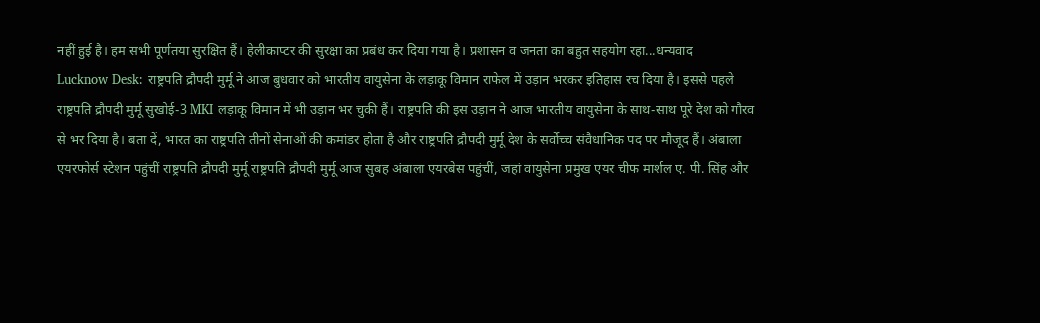नहीं हुई है। हम सभी पूर्णतया सुरक्षित हैं। हेलीकाप्टर की सुरक्षा का प्रबंध कर दिया गया है। प्रशासन व जनता का बहुत सहयोग रहा...धन्यवाद
Lucknow Desk: राष्ट्रपति द्रौपदी मुर्मू ने आज बुधवार को भारतीय वायुसेना के लड़ाकू विमान राफेल में उड़ान भरकर इतिहास रच दिया है। इससे पहले राष्ट्रपति द्रौपदी मुर्मू सुखोई-3 MKI लड़ाकू विमान में भी उड़ान भर चुकी हैं। राष्ट्रपति की इस उड़ान ने आज भारतीय वायुसेना के साथ-साथ पूरे देश को गौरव से भर दिया है। बता दें, भारत का राष्ट्रपति तीनों सेनाओं की कमांडर होता है और राष्ट्रपति द्रौपदी मुर्मू देश के सर्वोच्च संवैधानिक पद पर मौजूद हैं। अंबाला एयरफोर्स स्टेशन पहुंचीं राष्ट्रपति द्रौपदी मुर्मू राष्ट्रपति द्रौपदी मुर्मू आज सुबह अंबाला एयरबेस पहुंचीं, जहां वायुसेना प्रमुख एयर चीफ मार्शल ए. पी. सिंह और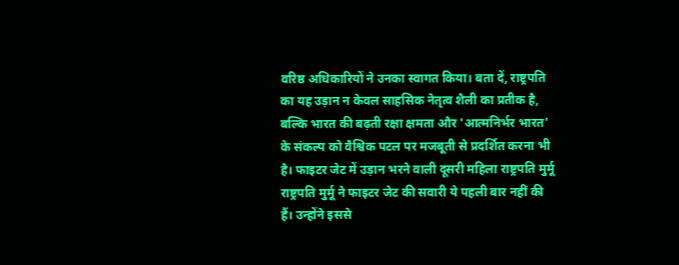वरिष्ठ अधिकारियों ने उनका स्वागत किया। बता दें, राष्ट्रपति का यह उड़ान न केवल साहसिक नेतृत्व शैली का प्रतीक है, बल्कि भारत की बढ़ती रक्षा क्षमता और 'आत्मनिर्भर भारत' के संकल्प को वैश्विक पटल पर मजबूती से प्रदर्शित करना भी है। फाइटर जेट में उड़ान भरने वाली दूसरी महिला राष्ट्रपति मुर्मू राष्ट्रपति मुर्मू ने फाइटर जेट की सवारी ये पहली बार नहीं की हैं। उन्होंने इससे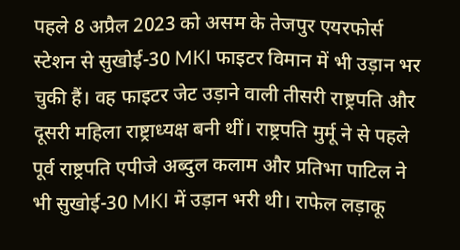पहले 8 अप्रैल 2023 को असम के तेजपुर एयरफोर्स स्टेशन से सुखोई-30 MKI फाइटर विमान में भी उड़ान भर चुकी हैं। वह फाइटर जेट उड़ाने वाली तीसरी राष्ट्रपति और दूसरी महिला राष्ट्राध्यक्ष बनी थीं। राष्ट्रपति मुर्मू ने से पहले पूर्व राष्ट्रपति एपीजे अब्दुल कलाम और प्रतिभा पाटिल ने भी सुखोई-30 MKI में उड़ान भरी थी। राफेल लड़ाकू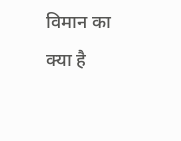विमान का क्या है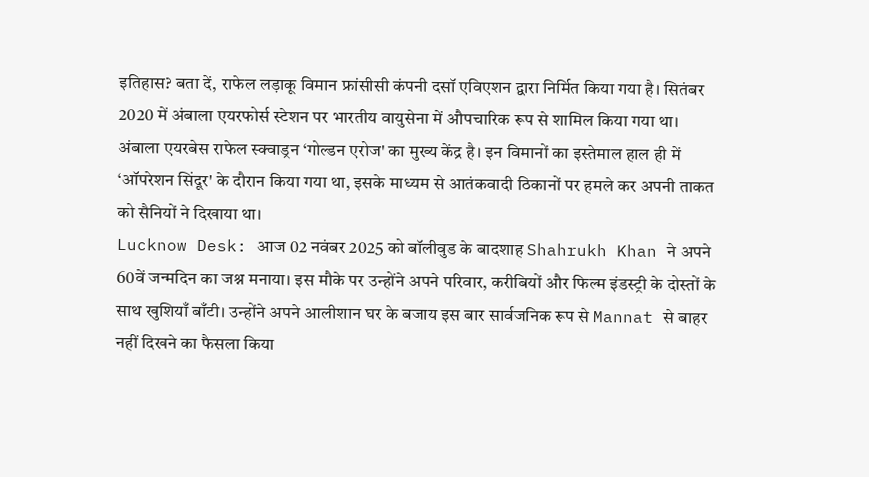इतिहास? बता दें, राफेल लड़ाकू विमान फ्रांसीसी कंपनी दसॉ एविएशन द्वारा निर्मित किया गया है। सितंबर 2020 में अंबाला एयरफोर्स स्टेशन पर भारतीय वायुसेना में औपचारिक रूप से शामिल किया गया था। अंबाला एयरबेस राफेल स्क्वाड्रन ‘गोल्डन एरोज' का मुख्य केंद्र है। इन विमानों का इस्तेमाल हाल ही में ‘ऑपरेशन सिंदूर' के दौरान किया गया था, इसके माध्यम से आतंकवादी ठिकानों पर हमले कर अपनी ताकत को सैनियों ने दिखाया था।
Lucknow Desk: आज 02 नवंबर 2025 को बॉलीवुड के बादशाह Shahrukh Khan ने अपने 60वें जन्मदिन का जश्न मनाया। इस मौके पर उन्होंने अपने परिवार, करीबियों और फिल्म इंडस्ट्री के दोस्तों के साथ खुशियाँ बाँटी। उन्होंने अपने आलीशान घर के बजाय इस बार सार्वजनिक रूप से Mannat से बाहर नहीं दिखने का फैसला किया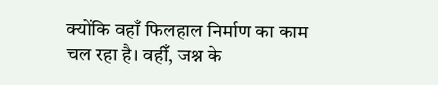क्योंकि वहाँ फिलहाल निर्माण का काम चल रहा है। वहीँ, जश्न के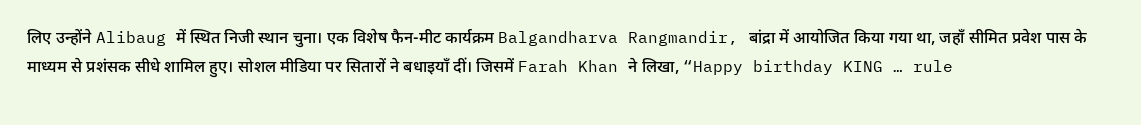लिए उन्होंने Alibaug में स्थित निजी स्थान चुना। एक विशेष फैन-मीट कार्यक्रम Balgandharva Rangmandir, बांद्रा में आयोजित किया गया था, जहाँ सीमित प्रवेश पास के माध्यम से प्रशंसक सीधे शामिल हुए। सोशल मीडिया पर सितारों ने बधाइयाँ दीं। जिसमें Farah Khan ने लिखा, “Happy birthday KING … rule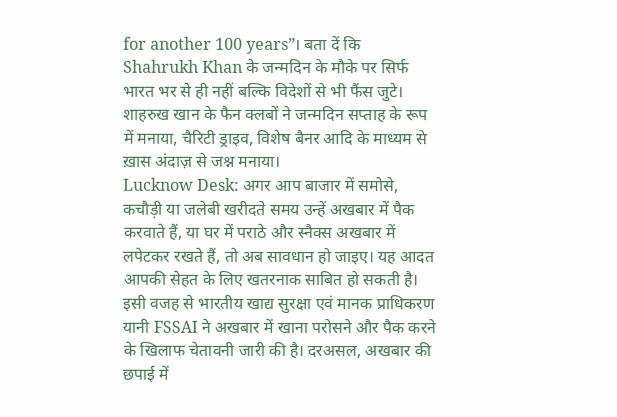for another 100 years”। बता दें कि Shahrukh Khan के जन्मदिन के मौके पर सिर्फ भारत भर से ही नहीं बल्कि विदेशों से भी फैंस जुटे। शाहरुख खान के फैन क्लबों ने जन्मदिन सप्ताह के रूप में मनाया, चैरिटी ड्राइव, विशेष बैनर आदि के माध्यम से ख़ास अंदाज़ से जश्न मनाया।
Lucknow Desk: अगर आप बाजार में समोसे, कचौड़ी या जलेबी खरीदते समय उन्हें अखबार में पैक करवाते हैं, या घर में पराठे और स्नैक्स अखबार में लपेटकर रखते हैं, तो अब सावधान हो जाइए। यह आदत आपकी सेहत के लिए खतरनाक साबित हो सकती है। इसी वजह से भारतीय खाद्य सुरक्षा एवं मानक प्राधिकरण यानी FSSAI ने अखबार में खाना परोसने और पैक करने के खिलाफ चेतावनी जारी की है। दरअसल, अखबार की छपाई में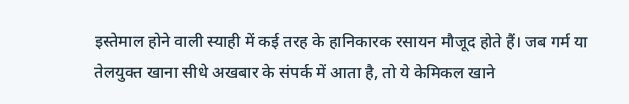इस्तेमाल होने वाली स्याही में कई तरह के हानिकारक रसायन मौजूद होते हैं। जब गर्म या तेलयुक्त खाना सीधे अखबार के संपर्क में आता है, तो ये केमिकल खाने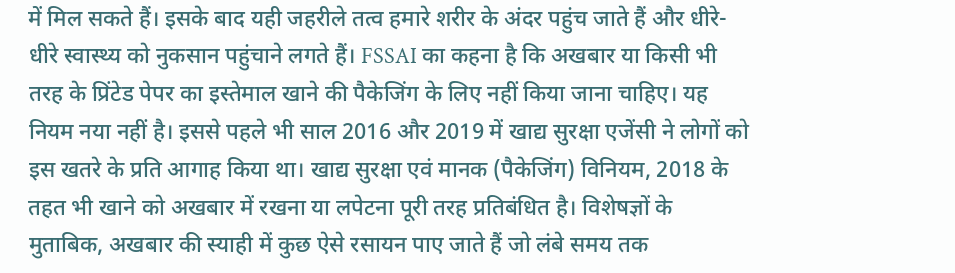में मिल सकते हैं। इसके बाद यही जहरीले तत्व हमारे शरीर के अंदर पहुंच जाते हैं और धीरे-धीरे स्वास्थ्य को नुकसान पहुंचाने लगते हैं। FSSAI का कहना है कि अखबार या किसी भी तरह के प्रिंटेड पेपर का इस्तेमाल खाने की पैकेजिंग के लिए नहीं किया जाना चाहिए। यह नियम नया नहीं है। इससे पहले भी साल 2016 और 2019 में खाद्य सुरक्षा एजेंसी ने लोगों को इस खतरे के प्रति आगाह किया था। खाद्य सुरक्षा एवं मानक (पैकेजिंग) विनियम, 2018 के तहत भी खाने को अखबार में रखना या लपेटना पूरी तरह प्रतिबंधित है। विशेषज्ञों के मुताबिक, अखबार की स्याही में कुछ ऐसे रसायन पाए जाते हैं जो लंबे समय तक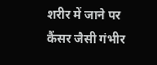शरीर में जाने पर कैंसर जैसी गंभीर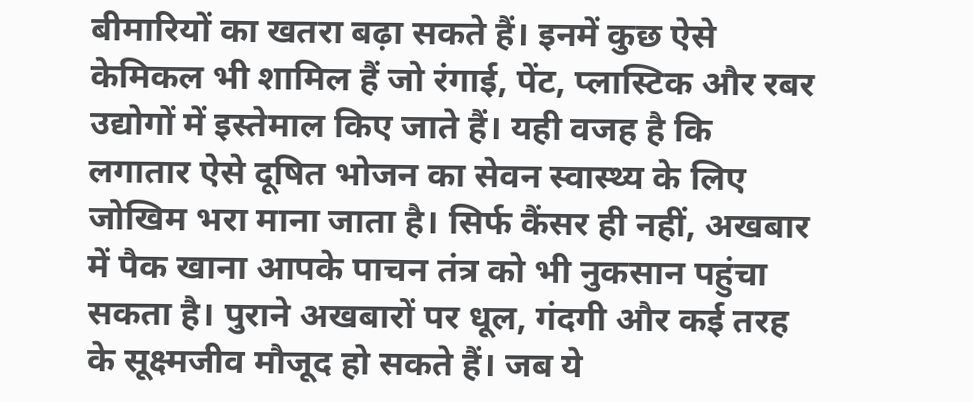बीमारियों का खतरा बढ़ा सकते हैं। इनमें कुछ ऐसे केमिकल भी शामिल हैं जो रंगाई, पेंट, प्लास्टिक और रबर उद्योगों में इस्तेमाल किए जाते हैं। यही वजह है कि लगातार ऐसे दूषित भोजन का सेवन स्वास्थ्य के लिए जोखिम भरा माना जाता है। सिर्फ कैंसर ही नहीं, अखबार में पैक खाना आपके पाचन तंत्र को भी नुकसान पहुंचा सकता है। पुराने अखबारों पर धूल, गंदगी और कई तरह के सूक्ष्मजीव मौजूद हो सकते हैं। जब ये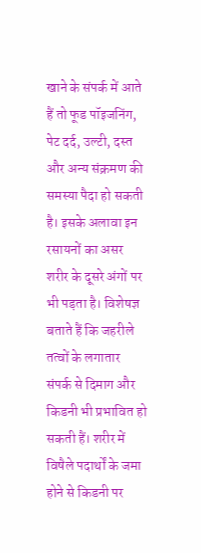खाने के संपर्क में आते हैं तो फूड पॉइजनिंग, पेट दर्द, उल्टी, दस्त और अन्य संक्रमण की समस्या पैदा हो सकती है। इसके अलावा इन रसायनों का असर शरीर के दूसरे अंगों पर भी पड़ता है। विशेषज्ञ बताते हैं कि जहरीले तत्वों के लगातार संपर्क से दिमाग और किडनी भी प्रभावित हो सकती हैं। शरीर में विषैले पदार्थों के जमा होने से किडनी पर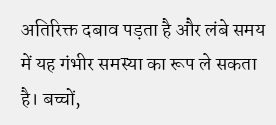अतिरिक्त दबाव पड़ता है और लंबे समय में यह गंभीर समस्या का रूप ले सकता है। बच्चों,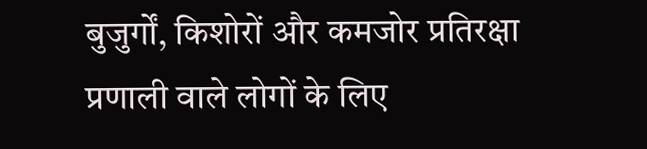बुजुर्गों, किशोरों और कमजोर प्रतिरक्षा प्रणाली वाले लोगों के लिए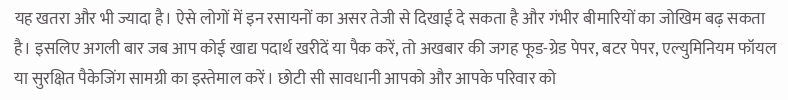यह खतरा और भी ज्यादा है। ऐसे लोगों में इन रसायनों का असर तेजी से दिखाई दे सकता है और गंभीर बीमारियों का जोखिम बढ़ सकता है। इसलिए अगली बार जब आप कोई खाद्य पदार्थ खरीदें या पैक करें, तो अखबार की जगह फूड-ग्रेड पेपर, बटर पेपर, एल्युमिनियम फॉयल या सुरक्षित पैकेजिंग सामग्री का इस्तेमाल करें। छोटी सी सावधानी आपको और आपके परिवार को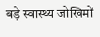बड़े स्वास्थ्य जोखिमों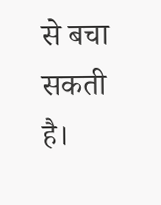से बचा सकती है।